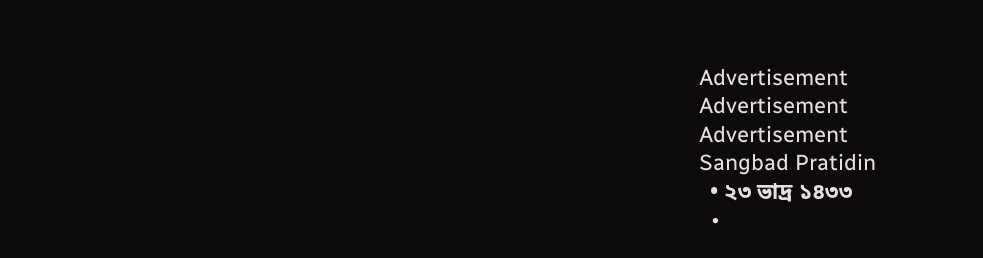Advertisement
Advertisement
Advertisement
Sangbad Pratidin
  • ২৩ ভাদ্র ১৪৩৩
  •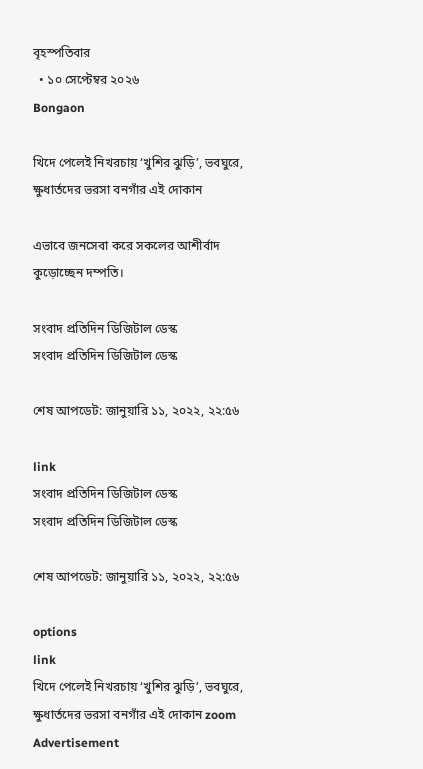বৃহস্পতিবার
  • ১০ সেপ্টেম্বর ২০২৬
Bongaon

খিদে পেলেই নিখরচায় ‘খুশির ঝুড়ি’, ভবঘুরে, ক্ষুধার্তদের ভরসা বনগাঁর এই দোকান

এভাবে জনসেবা করে সকলের আশীর্বাদ কুড়োচ্ছেন দম্পতি।

সংবাদ প্রতিদিন ডিজিটাল ডেস্ক
সংবাদ প্রতিদিন ডিজিটাল ডেস্ক

শেষ আপডেট: জানুয়ারি ১১, ২০২২, ২২:৫৬

link
সংবাদ প্রতিদিন ডিজিটাল ডেস্ক
সংবাদ প্রতিদিন ডিজিটাল ডেস্ক

শেষ আপডেট: জানুয়ারি ১১, ২০২২, ২২:৫৬

options
link
খিদে পেলেই নিখরচায় ‘খুশির ঝুড়ি’, ভবঘুরে, ক্ষুধার্তদের ভরসা বনগাঁর এই দোকান zoom
Advertisement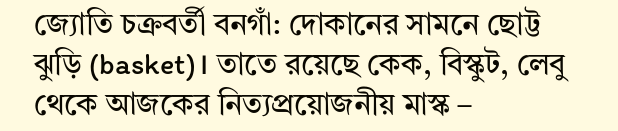জ্যোতি চক্রবর্তী বনগাঁ: দোকানের সামনে ছোট্ট ঝুড়ি (basket)। তাতে রয়েছে কেক, বিস্কুট, লেবু থেকে আজকের নিত্যপ্রয়োজনীয় মাস্ক –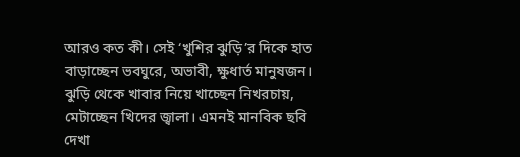আরও কত কী। সেই ‘খুশির ঝুড়ি’র দিকে হাত বাড়াচ্ছেন ভবঘুরে, অভাবী, ক্ষুধার্ত মানুষজন। ঝুড়ি থেকে খাবার নিয়ে খাচ্ছেন নিখরচায়, মেটাচ্ছেন খিদের জ্বালা। এমনই মানবিক ছবি দেখা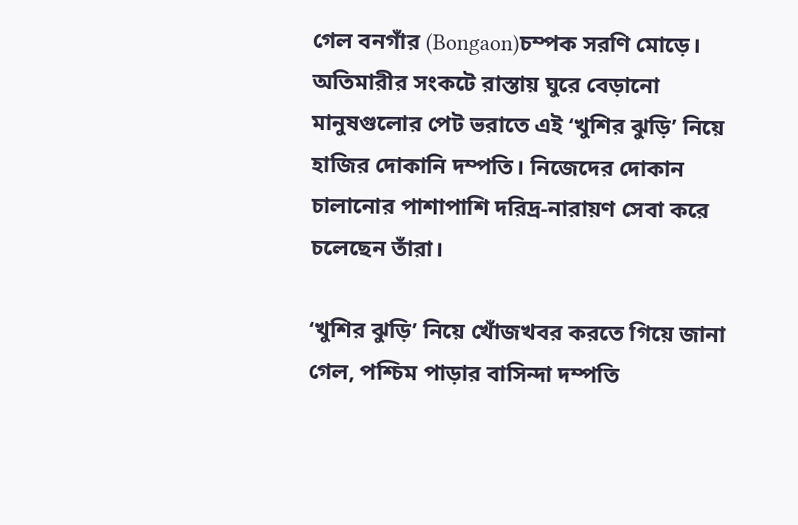গেল বনগাঁর (Bongaon)চম্পক সরণি মোড়ে। অতিমারীর সংকটে রাস্তায় ঘুরে বেড়ানো মানুষগুলোর পেট ভরাতে এই ‘খুশির ঝুড়ি’ নিয়ে হাজির দোকানি দম্পতি। নিজেদের দোকান চালানোর পাশাপাশি দরিদ্র-নারায়ণ সেবা করে চলেছেন তাঁরা।

‘খুশির ঝুড়ি’ নিয়ে খোঁজখবর করতে গিয়ে জানা গেল, পশ্চিম পাড়ার বাসিন্দা দম্পতি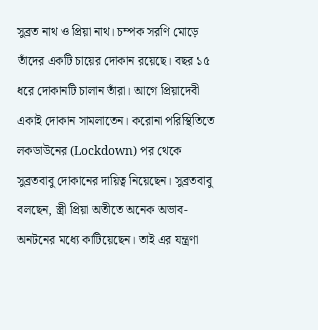সুব্রত নাথ ও প্রিয়া নাথ। চম্পক সরণি মোড়ে তাঁদের একটি চায়ের দোকান রয়েছে। বছর ১৫ ধরে দোকানটি চালান তাঁরা। আগে প্রিয়াদেবী একাই দোকান সামলাতেন। করোনা পরিস্থিতিতে লকডাউনের (Lockdown) পর থেকে সুব্রতবাবু দোকানের দায়িত্ব নিয়েছেন। সুব্রতবাবু বলছেন, স্ত্রী প্রিয়া অতীতে অনেক অভাব-অনটনের মধ্যে কাটিয়েছেন। তাই এর যন্ত্রণা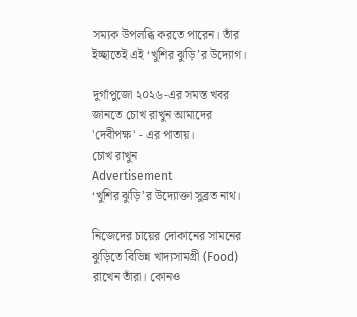সম্যক উপলব্ধি করতে পারেন। তাঁর ইচ্ছাতেই এই ‘খুশির ঝুড়ি’র উদ্যোগ।

দুর্গাপুজো ২০২৬-এর সমস্ত খবর জানতে চোখ রাখুন আমাদের 'দেবীপক্ষ' - এর পাতায়।
চোখ রাখুন
Advertisement
‘খুশির ঝুড়ি’র উদ্যোক্তা সুব্রত নাথ।

নিজেদের চায়ের দোকানের সামনের ঝুড়িতে বিভিন্ন খাদ্যসামগ্রী (Food) রাখেন তাঁরা। কোনও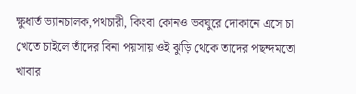ক্ষুধার্ত ভ্যানচালক,পথচারী, কিংবা কোনও ভবঘুরে দোকানে এসে চা খেতে চাইলে তাঁদের বিনা পয়সায় ওই ঝুড়ি থেকে তাদের পছন্দমতো খাবার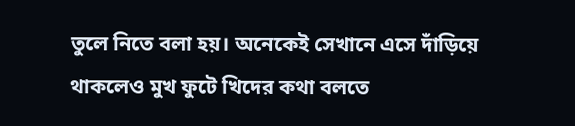তুলে নিতে বলা হয়। অনেকেই সেখানে এসে দাঁড়িয়ে থাকলেও মুখ ফুটে খিদের কথা বলতে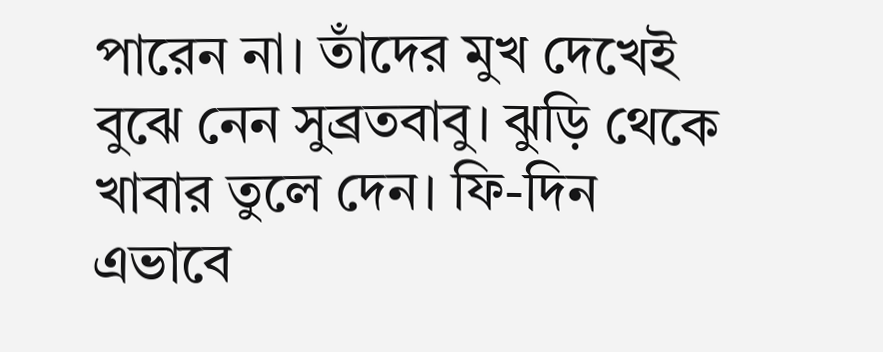পারেন না। তাঁদের মুখ দেখেই বুঝে নেন সুব্রতবাবু। ঝুড়ি থেকে খাবার তুলে দেন। ফি-দিন এভাবে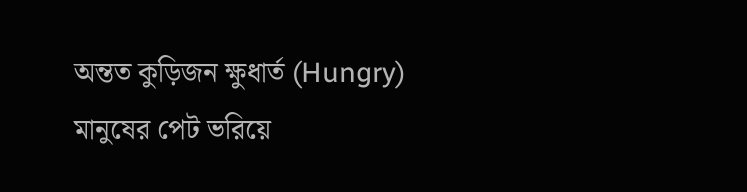অন্তত কুড়িজন ক্ষুধার্ত (Hungry) মানুষের পেট ভরিয়ে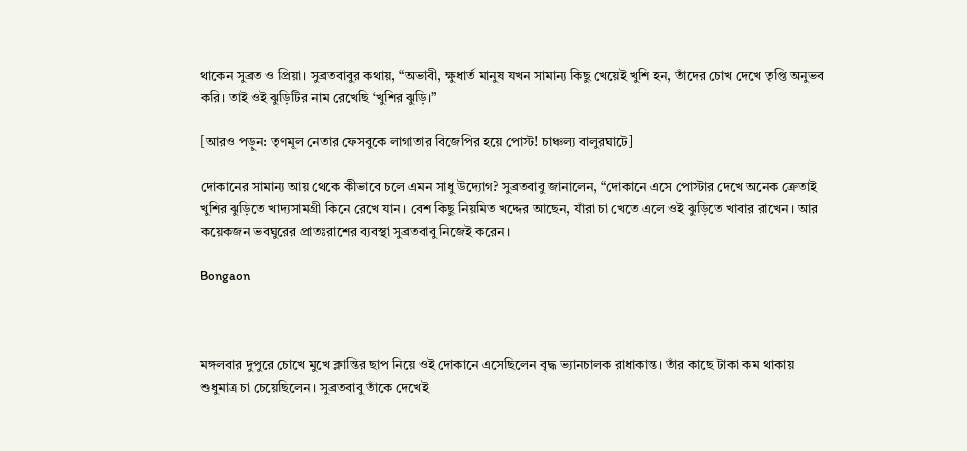থাকেন সুব্রত ও প্রিয়া। সুব্রতবাবুর কথায়, “অভাবী, ক্ষুধার্ত মানুষ যখন সামান্য কিছু খেয়েই খুশি হন, তাঁদের চোখ দেখে তৃপ্তি অনুভব করি। তাই ওই ঝুড়িটির নাম রেখেছি ‘খুশির ঝুড়ি।”

[আরও পড়ুন: তৃণমূল নেতার ফেসবুকে লাগাতার বিজেপির হয়ে পোস্ট! চাঞ্চল্য বালুরঘাটে]

দোকানের সামান্য আয় থেকে কীভাবে চলে এমন সাধু উদ্যোগ? সুব্রতবাবু জানালেন, “দোকানে এসে পোস্টার দেখে অনেক ক্রেতাই খুশির ঝুড়িতে খাদ্যসামগ্রী কিনে রেখে যান। বেশ কিছু নিয়মিত খদ্দের আছেন, যাঁরা চা খেতে এলে ওই ঝুড়িতে খাবার রাখেন। আর কয়েকজন ভবঘুরের প্রাতঃরাশের ব্যবস্থা সুব্রতবাবু নিজেই করেন।

Bongaon



মঙ্গলবার দুপুরে চোখে মুখে ক্লান্তির ছাপ নিয়ে ওই দোকানে এসেছিলেন বৃদ্ধ ভ্যানচালক রাধাকান্ত। তাঁর কাছে টাকা কম থাকায় শুধুমাত্র চা চেয়েছিলেন। সুব্রতবাবু তাঁকে দেখেই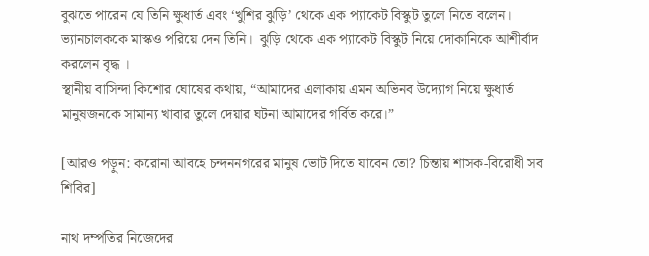বুঝতে পারেন যে তিনি ক্ষুধার্ত এবং ‘খুশির ঝুড়ি’ থেকে এক প্যাকেট বিস্কুট তুলে নিতে বলেন। ভ্যানচালককে মাস্কও পরিয়ে দেন তিনি।  ঝুড়ি থেকে এক প্যাকেট বিস্কুট নিয়ে দোকানিকে আশীর্বাদ করলেন বৃদ্ধ ।
স্থানীয় বাসিন্দা কিশোর ঘোষের কথায়, “আমাদের এলাকায় এমন অভিনব উদ্যোগ নিয়ে ক্ষুধার্ত মানুষজনকে সামান্য খাবার তুলে দেয়ার ঘটনা আমাদের গর্বিত করে।”

[আরও পড়ুন: করোনা আবহে চন্দননগরের মানুষ ভোট দিতে যাবেন তো? চিন্তায় শাসক-বিরোধী সব শিবির]

নাথ দম্পতির নিজেদের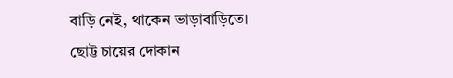বাড়ি নেই, থাকেন ভাড়াবাড়িতে। ছোট্ট চায়ের দোকান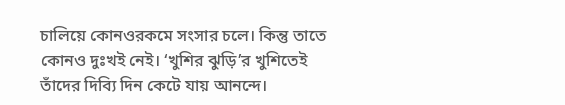চালিয়ে কোনওরকমে সংসার চলে। কিন্তু তাতে কোনও দুঃখই নেই। ‘খুশির ঝুড়ি’র খুশিতেই তাঁদের দিব্যি দিন কেটে যায় আনন্দে।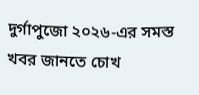দুর্গাপুজো ২০২৬-এর সমস্ত খবর জানতে চোখ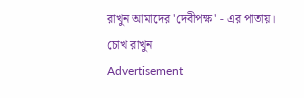রাখুন আমাদের 'দেবীপক্ষ' - এর পাতায়।
চোখ রাখুন
Advertisement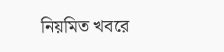নিয়মিত খবরে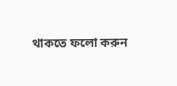থাকতে ফলো করুন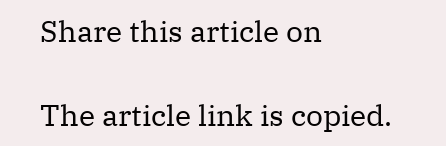Share this article on

The article link is copied.